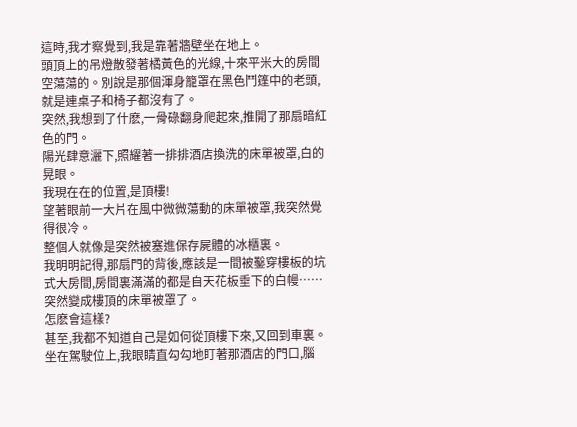這時,我才察覺到,我是靠著牆壁坐在地上。
頭頂上的吊燈散發著橘黃色的光線,十來平米大的房間空蕩蕩的。別說是那個渾身籠罩在黑色鬥篷中的老頭,就是連桌子和椅子都沒有了。
突然,我想到了什麽,一骨碌翻身爬起來,推開了那扇暗紅色的門。
陽光肆意灑下,照耀著一排排酒店換洗的床單被罩,白的晃眼。
我現在在的位置,是頂樓!
望著眼前一大片在風中微微蕩動的床單被罩,我突然覺得很冷。
整個人就像是突然被塞進保存屍體的冰櫃裏。
我明明記得,那扇門的背後,應該是一間被鑿穿樓板的坑式大房間,房間裏滿滿的都是自天花板垂下的白幔……突然變成樓頂的床單被罩了。
怎麽會這樣?
甚至,我都不知道自己是如何從頂樓下來,又回到車裏。坐在駕駛位上,我眼睛直勾勾地盯著那酒店的門口,腦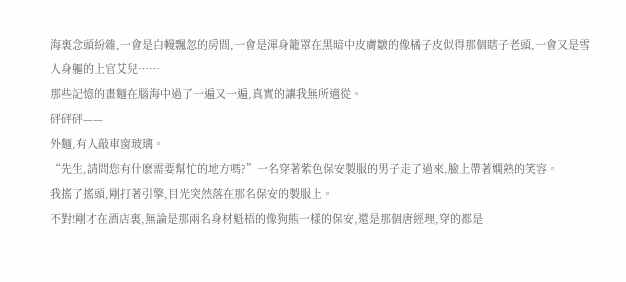海裏念頭紛雜,一會是白幔飄忽的房間,一會是渾身籠罩在黑暗中皮膚皺的像橘子皮似得那個瞎子老頭,一會又是雪人身軀的上官艾兒……
那些記憶的畫麵在腦海中過了一遍又一遍,真實的讓我無所適從。
砰砰砰——
外麵,有人敲車窗玻璃。
“先生,請問您有什麽需要幫忙的地方嗎?”一名穿著紫色保安製服的男子走了過來,臉上帶著嫻熟的笑容。
我搖了搖頭,剛打著引擎,目光突然落在那名保安的製服上。
不對!剛才在酒店裏,無論是那兩名身材魁梧的像狗熊一樣的保安,還是那個唐經理,穿的都是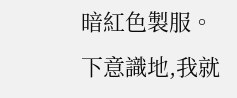暗紅色製服。
下意識地,我就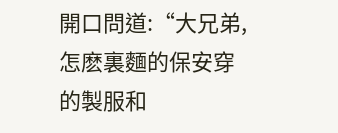開口問道:“大兄弟,怎麽裏麵的保安穿的製服和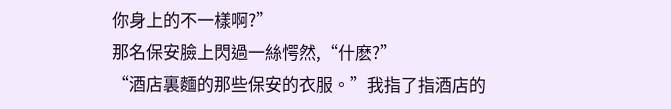你身上的不一樣啊?”
那名保安臉上閃過一絲愕然,“什麽?”
“酒店裏麵的那些保安的衣服。”我指了指酒店的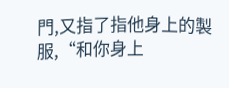門,又指了指他身上的製服,“和你身上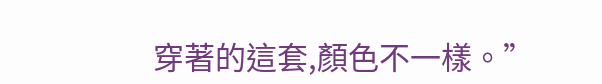穿著的這套,顏色不一樣。”